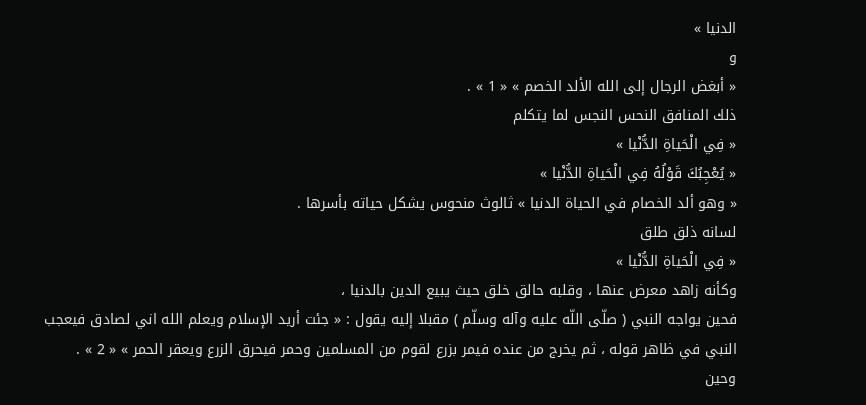الدنيا »
و
« أبغض الرجال إلى الله الألد الخصم » « 1 » .
ذلك المنافق النحس النجس لما يتكلم
« فِي الْحَياةِ الدُّنْيا »
« يُعْجِبُكَ قَوْلُهُ فِي الْحَياةِ الدُّنْيا »
« وهو ألد الخصام في الحياة الدنيا » ثالوث منحوس يشكل حياته بأسرها .
لسانه ذلق طلق
« فِي الْحَياةِ الدُّنْيا »
وكأنه زاهد معرض عنها ، وقلبه حالق خلق حيث يبيع الدين بالدنيا ،
فحين يواجه النبي ( صلّى اللّه عليه وآله وسلّم ) مقبلا إليه يقول : « جئت أريد الإسلام ويعلم الله اني لصادق فيعجب النبي في ظاهر قوله ، ثم يخرج من عنده فيمر بزرع لقوم من المسلمين وحمر فيحرق الزرع ويعقر الحمر » « 2 » .
وحين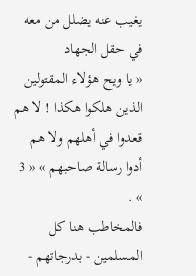يغيب عنه يضلل من معه في حقل الجهاد
« يا ويح هؤلاء المقتولين الذين هلكوا هكذا ! لا هم قعدوا في أهلهم ولا هم أدوا رسالة صاحبهم » « 3 » .
فالمخاطب هنا كل المسلمين - بدرجاتهم -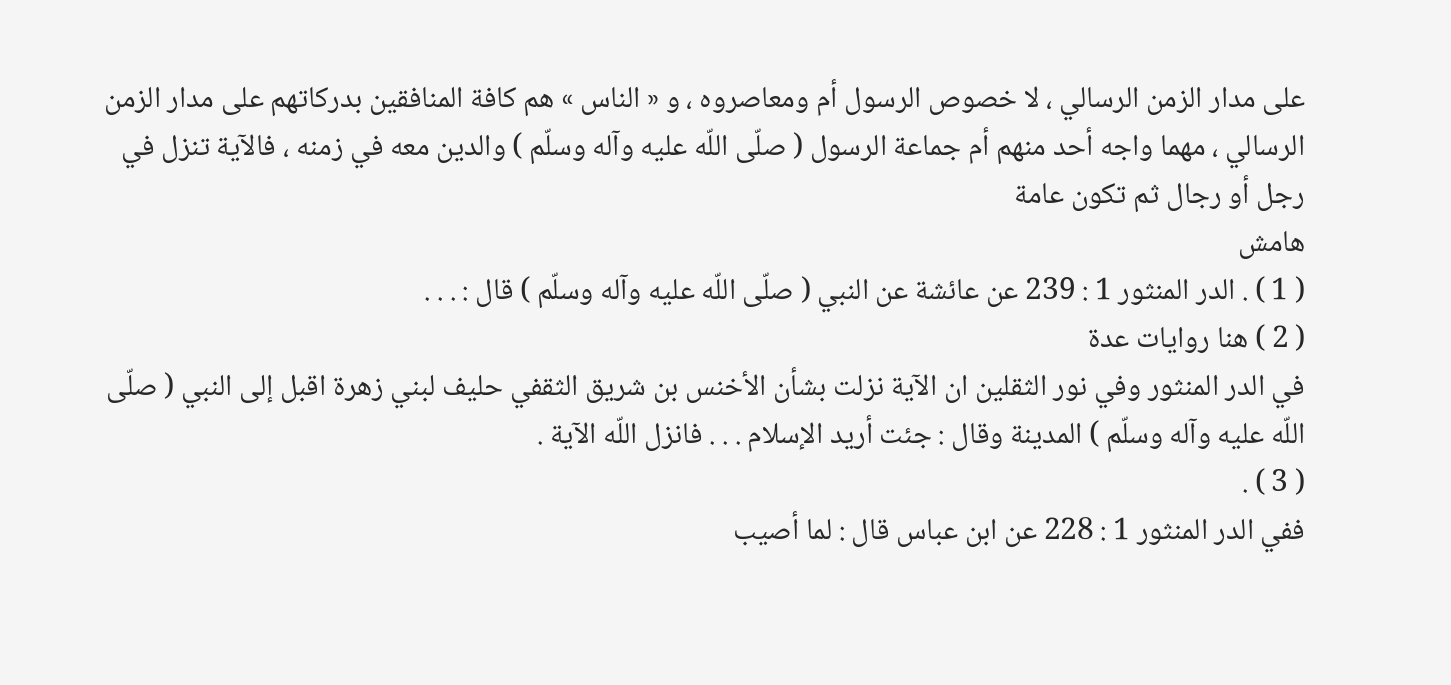على مدار الزمن الرسالي ، لا خصوص الرسول أم ومعاصروه ، و « الناس » هم كافة المنافقين بدركاتهم على مدار الزمن الرسالي ، مهما واجه أحد منهم أم جماعة الرسول ( صلّى اللّه عليه وآله وسلّم ) والدين معه في زمنه ، فالآية تنزل في رجل أو رجال ثم تكون عامة
هامش
( 1 ) . الدر المنثور 1 : 239 عن عائشة عن النبي ( صلّى اللّه عليه وآله وسلّم ) قال : . . .
( 2 ) هنا روايات عدة
في الدر المنثور وفي نور الثقلين ان الآية نزلت بشأن الأخنس بن شريق الثقفي حليف لبني زهرة اقبل إلى النبي ( صلّى اللّه عليه وآله وسلّم ) المدينة وقال : جئت أريد الإسلام . . . فانزل اللّه الآية .
( 3 ) .
ففي الدر المنثور 1 : 228 عن ابن عباس قال : لما أصيب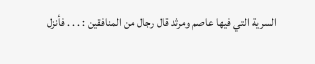السرية التي فيها عاصم ومرثد قال رجال من المنافقين : . . . فأنزل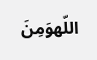اللّهوَمِنَ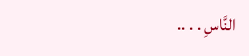النَّاسِ . . ..